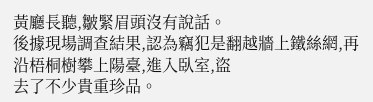黃廳長聽,皺緊眉頭沒有說話。
後據現場調查結果,認為竊犯是翻越牆上鐵絲網,再沿梧桐樹攀上陽臺,進入臥室,盜
去了不少貴重珍品。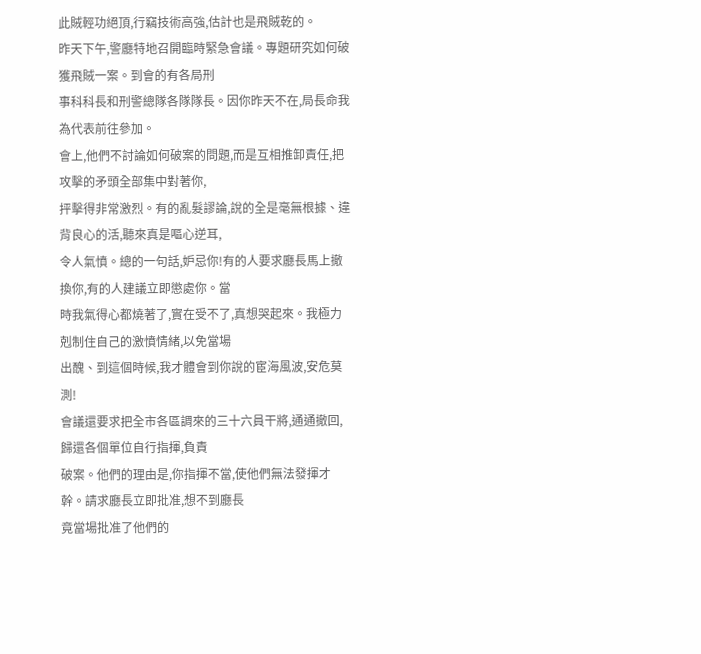此賊輕功絕頂,行竊技術高強,估計也是飛賊乾的。
昨天下午,警廳特地召開臨時緊急會議。專題研究如何破獲飛賊一案。到會的有各局刑
事科科長和刑警總隊各隊隊長。因你昨天不在,局長命我為代表前往參加。
會上,他們不討論如何破案的問題,而是互相推卸責任,把攻擊的矛頭全部集中對著你,
抨擊得非常激烈。有的亂髮謬論,說的全是毫無根據、違背良心的活,聽來真是嘔心逆耳,
令人氣憤。總的一句話,妒忌你!有的人要求廳長馬上撤換你,有的人建議立即懲處你。當
時我氣得心都燒著了,實在受不了,真想哭起來。我極力剋制住自己的激憤情緒,以免當場
出醜、到這個時候,我才體會到你說的宦海風波,安危莫測!
會議還要求把全市各區調來的三十六員干將,通通撤回,歸還各個單位自行指揮,負責
破案。他們的理由是,你指揮不當,使他們無法發揮才幹。請求廳長立即批准,想不到廳長
竟當場批准了他們的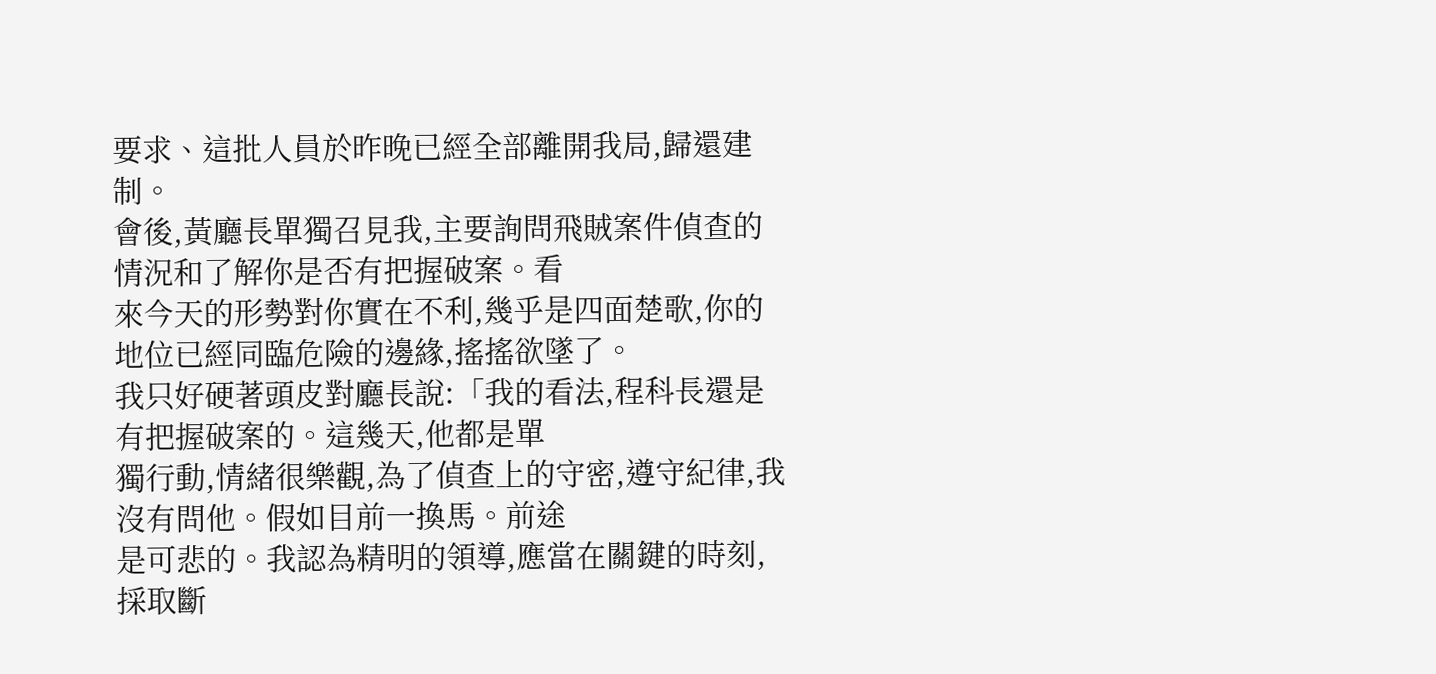要求、這批人員於昨晚已經全部離開我局,歸還建制。
會後,黃廳長單獨召見我,主要詢問飛賊案件偵查的情況和了解你是否有把握破案。看
來今天的形勢對你實在不利,幾乎是四面楚歌,你的地位已經同臨危險的邊緣,搖搖欲墜了。
我只好硬著頭皮對廳長說:「我的看法,程科長還是有把握破案的。這幾天,他都是單
獨行動,情緒很樂觀,為了偵查上的守密,遵守紀律,我沒有問他。假如目前一換馬。前途
是可悲的。我認為精明的領導,應當在關鍵的時刻,採取斷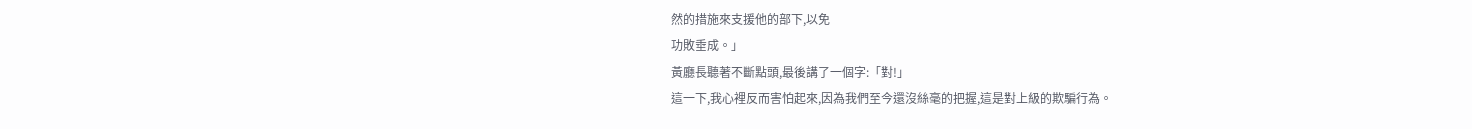然的措施來支援他的部下,以免
功敗垂成。」
黃廳長聽著不斷點頭,最後講了一個字:「對!」
這一下,我心裡反而害怕起來,因為我們至今還沒絲毫的把握,這是對上級的欺騙行為。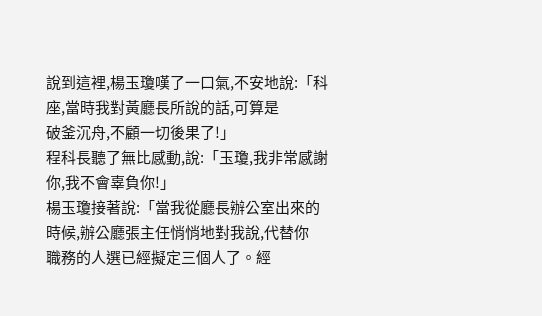說到這裡,楊玉瓊嘆了一口氣,不安地說:「科座,當時我對黃廳長所說的話,可算是
破釜沉舟,不顧一切後果了!」
程科長聽了無比感動,說:「玉瓊,我非常感謝你,我不會辜負你!」
楊玉瓊接著說:「當我從廳長辦公室出來的時候,辦公廳張主任悄悄地對我說,代替你
職務的人選已經擬定三個人了。經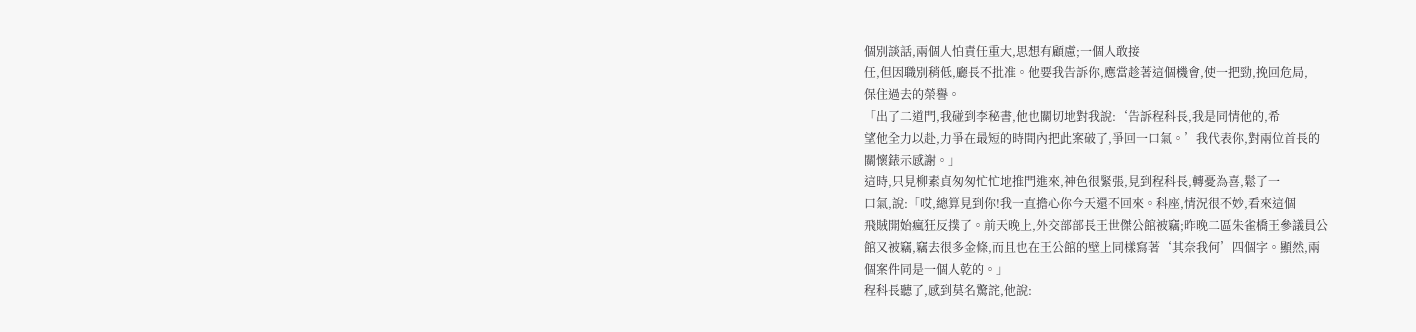個別談話,兩個人怕責任重大,思想有顧慮;一個人敢接
任,但因職別稍低,廳長不批准。他要我告訴你,應當趁著這個機會,使一把勁,挽回危局,
保住過去的榮譽。
「出了二道門,我碰到李秘書,他也關切地對我說:‘告訴程科長,我是同情他的,希
望他全力以赴,力爭在最短的時間內把此案破了,爭回一口氣。’我代表你,對兩位首長的
關懷錶示感謝。」
這時,只見柳素貞匆匆忙忙地推門進來,神色很緊張,見到程科長,轉憂為喜,鬆了一
口氣,說:「哎,總算見到你!我一直擔心你今天還不回來。科座,情況很不妙,看來這個
飛賊開始瘋狂反撲了。前天晚上,外交部部長王世傑公館被竊;昨晚二區朱雀橋王參議員公
館又被竊,竊去很多金條,而且也在王公館的壁上同樣寫著‘其奈我何’四個字。顯然,兩
個案件同是一個人乾的。」
程科長聽了,感到莫名驚詫,他說: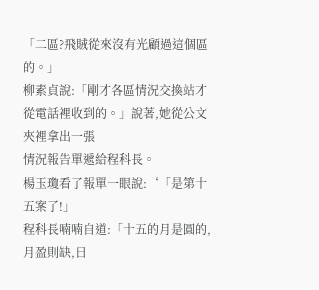「二區?飛賊從來沒有光顧過這個區的。」
柳素貞說:「剛才各區情況交換站才從電話裡收到的。」說著,她從公文夾裡拿出一張
情況報告單遞給程科長。
楊玉瓊看了報單一眼說:‘「是第十五案了!」
程科長喃喃自道:「十五的月是圓的,月盈則缺,日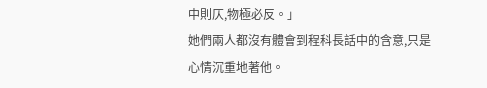中則仄,物極必反。」
她們兩人都沒有體會到程科長話中的含意,只是心情沉重地著他。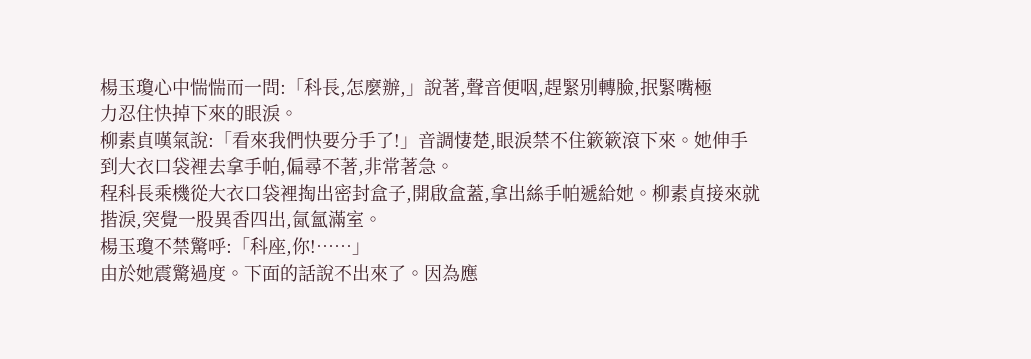楊玉瓊心中惴惴而一問:「科長,怎麼辦,」說著,聲音便咽,趕緊別轉臉,抿緊嘴極
力忍住快掉下來的眼淚。
柳素貞嘆氣說:「看來我們快要分手了!」音調悽楚,眼淚禁不住簌簌滾下來。她伸手
到大衣口袋裡去拿手帕,偏尋不著,非常著急。
程科長乘機從大衣口袋裡掏出密封盒子,開啟盒蓋,拿出絲手帕遞給她。柳素貞接來就
揩淚,突覺一股異香四出,氤氳滿室。
楊玉瓊不禁驚呼:「科座,你!……」
由於她震驚過度。下面的話說不出來了。因為應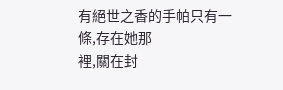有絕世之香的手帕只有一條,存在她那
裡,關在封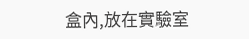盒內,放在實驗室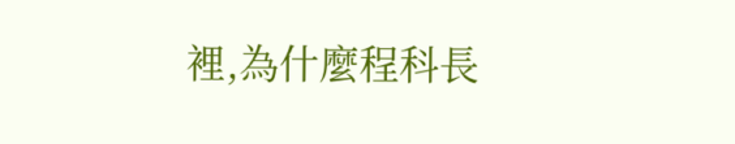裡,為什麼程科長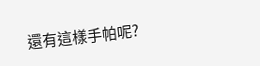還有這樣手帕呢?